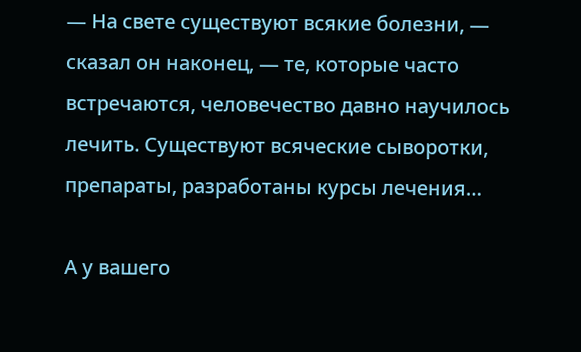— На свете существуют всякие болезни, — сказал он наконец, — те, которые часто встречаются, человечество давно научилось лечить. Существуют всяческие сыворотки, препараты, разработаны курсы лечения…

А у вашего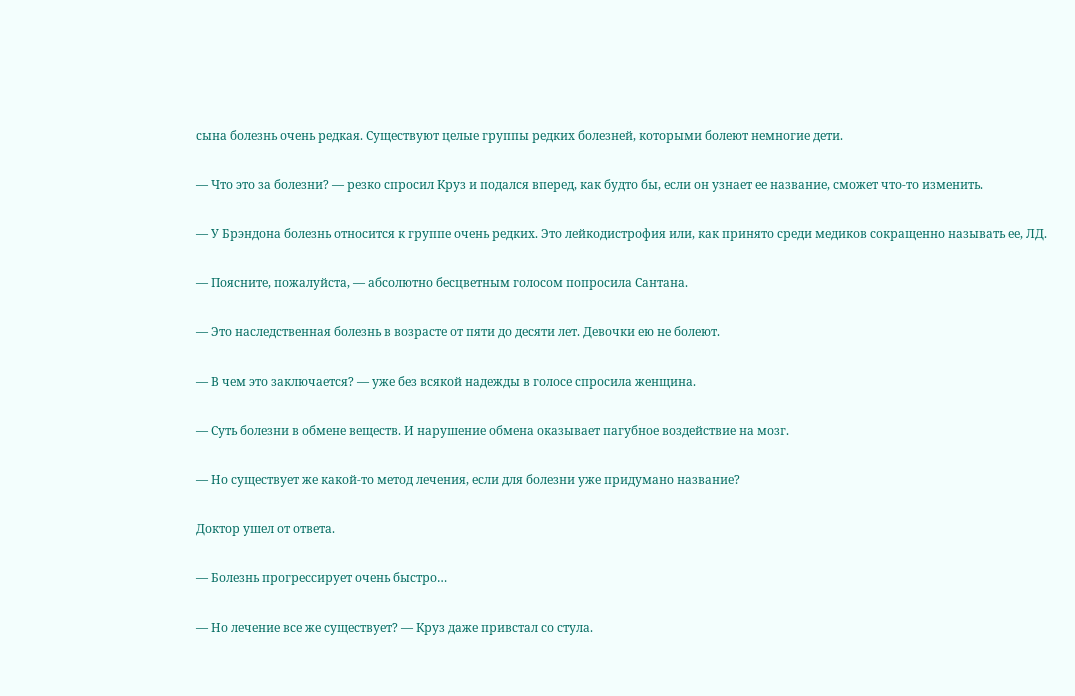сына болезнь очень редкая. Существуют целые группы редких болезней, которыми болеют немногие дети.

— Что это за болезни? — резко спросил Круз и подался вперед, как будто бы, если он узнает ее название, сможет что‑то изменить.

— У Брэндона болезнь относится к группе очень редких. Это лейкодистрофия или, как принято среди медиков сокращенно называть ее, ЛД.

— Поясните, пожалуйста, — абсолютно бесцветным голосом попросила Сантана.

— Это наследственная болезнь в возрасте от пяти до десяти лет. Девочки ею не болеют.

— В чем это заключается? — уже без всякой надежды в голосе спросила женщина.

— Суть болезни в обмене веществ. И нарушение обмена оказывает пагубное воздействие на мозг.

— Но существует же какой‑то метод лечения, если для болезни уже придумано название?

Доктор ушел от ответа.

— Болезнь прогрессирует очень быстро…

— Но лечение все же существует? — Круз даже привстал со стула.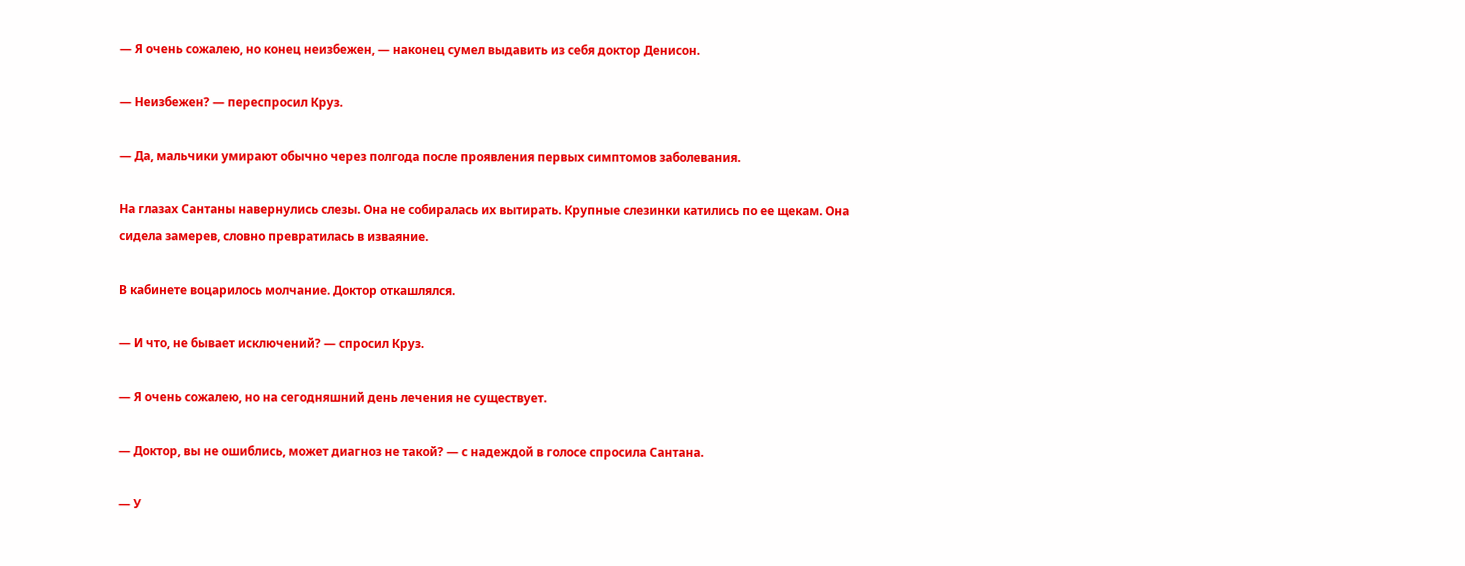— Я очень сожалею, но конец неизбежен, — наконец сумел выдавить из себя доктор Денисон.

— Неизбежен? — переспросил Круз.

— Да, мальчики умирают обычно через полгода после проявления первых симптомов заболевания.

На глазах Сантаны навернулись слезы. Она не собиралась их вытирать. Крупные слезинки катились по ее щекам. Она сидела замерев, словно превратилась в изваяние.

В кабинете воцарилось молчание. Доктор откашлялся.

— И что, не бывает исключений? — спросил Круз.

— Я очень сожалею, но на сегодняшний день лечения не существует.

— Доктор, вы не ошиблись, может диагноз не такой? — с надеждой в голосе спросила Сантана.

— У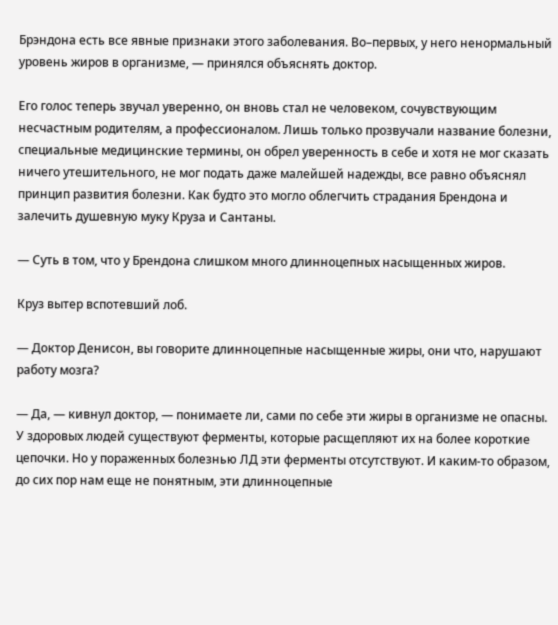Брэндона есть все явные признаки этого заболевания. Во–первых, у него ненормальный уровень жиров в организме, — принялся объяснять доктор.

Его голос теперь звучал уверенно, он вновь стал не человеком, сочувствующим несчастным родителям, а профессионалом. Лишь только прозвучали название болезни, специальные медицинские термины, он обрел уверенность в себе и хотя не мог сказать ничего утешительного, не мог подать даже малейшей надежды, все равно объяснял принцип развития болезни. Как будто это могло облегчить страдания Брендона и залечить душевную муку Круза и Сантаны.

— Суть в том, что у Брендона слишком много длинноцепных насыщенных жиров.

Круз вытер вспотевший лоб.

— Доктор Денисон, вы говорите длинноцепные насыщенные жиры, они что, нарушают работу мозга?

— Да, — кивнул доктор, — понимаете ли, сами по себе эти жиры в организме не опасны. У здоровых людей существуют ферменты, которые расщепляют их на более короткие цепочки. Но у пораженных болезнью ЛД эти ферменты отсутствуют. И каким‑то образом, до сих пор нам еще не понятным, эти длинноцепные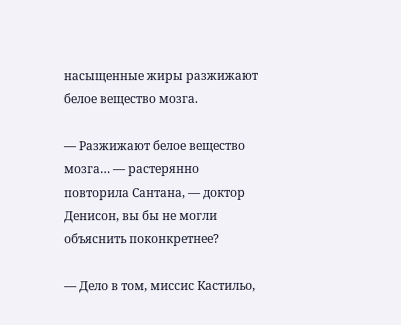насыщенные жиры разжижают белое вещество мозга.

— Разжижают белое вещество мозга… — растерянно повторила Сантана, — доктор Денисон, вы бы не могли объяснить поконкретнее?

— Дело в том, миссис Кастильо,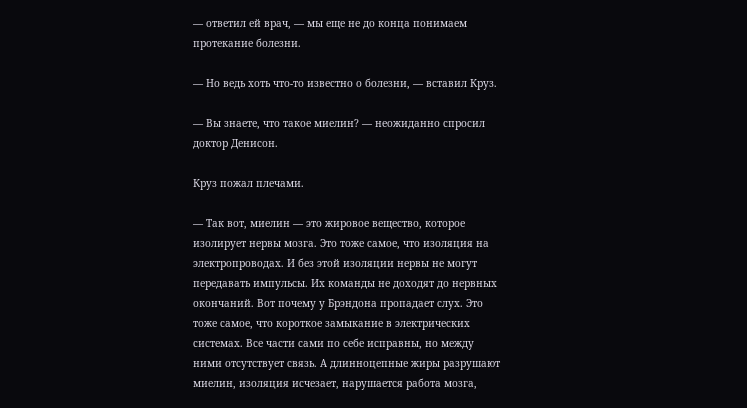— ответил ей врач, — мы еще не до конца понимаем протекание болезни.

— Но ведь хоть что‑то известно о болезни, — вставил Круз.

— Вы знаете, что такое миелин? — неожиданно спросил доктор Денисон.

Круз пожал плечами.

— Так вот, миелин — это жировое вещество, которое изолирует нервы мозга. Это тоже самое, что изоляция на электропроводах. И без этой изоляции нервы не могут передавать импульсы. Их команды не доходят до нервных окончаний. Вот почему у Брэндона пропадает слух. Это тоже самое, что короткое замыкание в электрических системах. Все части сами по себе исправны, но между ними отсутствует связь. А длинноцепные жиры разрушают миелин, изоляция исчезает, нарушается работа мозга,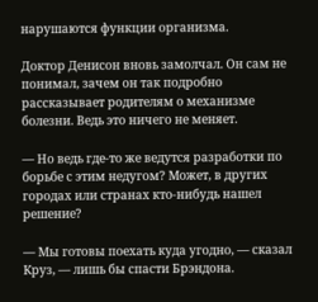нарушаются функции организма.

Доктор Денисон вновь замолчал. Он сам не понимал, зачем он так подробно рассказывает родителям о механизме болезни. Ведь это ничего не меняет.

— Но ведь где‑то же ведутся разработки по борьбе с этим недугом? Может, в других городах или странах кто‑нибудь нашел решение?

— Мы готовы поехать куда угодно, — сказал Круз, — лишь бы спасти Брэндона.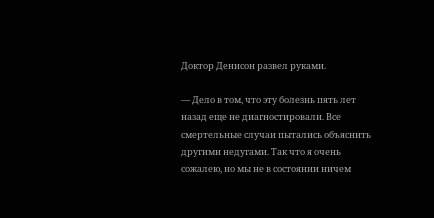Доктор Денисон развел руками.

— Дело в том, что эту болезнь пять лет назад еще не диагностировали. Все смертельные случаи пытались объяснить другими недугами. Так что я очень сожалею, но мы не в состоянии ничем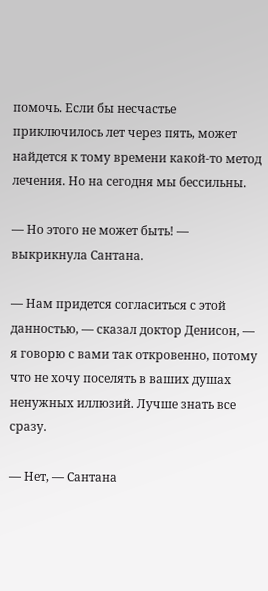помочь. Если бы несчастье приключилось лет через пять, может найдется к тому времени какой‑то метод лечения. Но на сегодня мы бессильны.

— Но этого не может быть! — выкрикнула Сантана.

— Нам придется согласиться с этой данностью, — сказал доктор Денисон, — я говорю с вами так откровенно, потому что не хочу поселять в ваших душах ненужных иллюзий. Лучше знать все сразу.

— Нет, — Сантана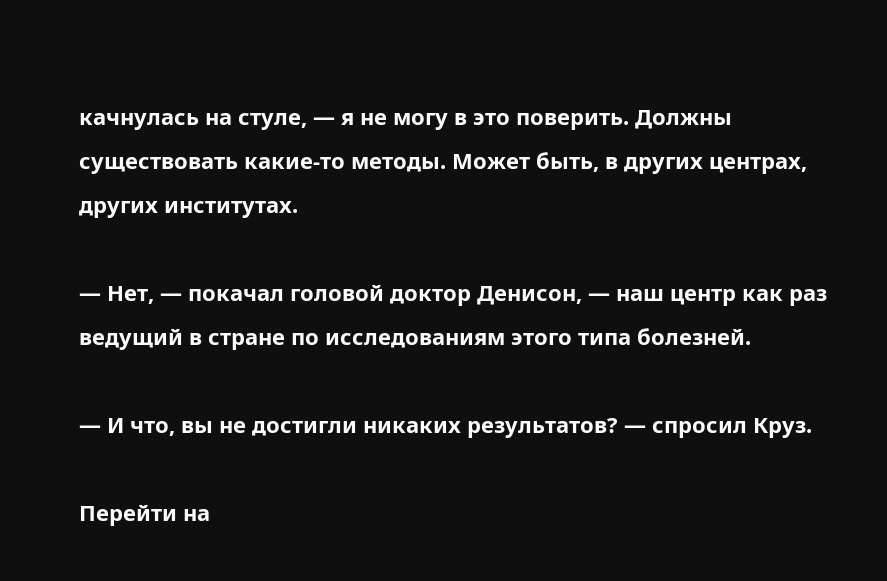качнулась на стуле, — я не могу в это поверить. Должны существовать какие‑то методы. Может быть, в других центрах, других институтах.

— Нет, — покачал головой доктор Денисон, — наш центр как раз ведущий в стране по исследованиям этого типа болезней.

— И что, вы не достигли никаких результатов? — спросил Круз.

Перейти на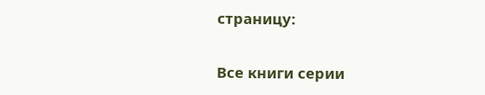страницу:

Все книги серии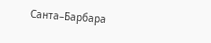Санта–Барбара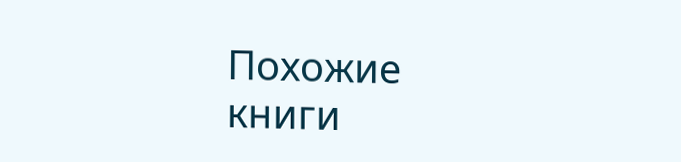Похожие книги